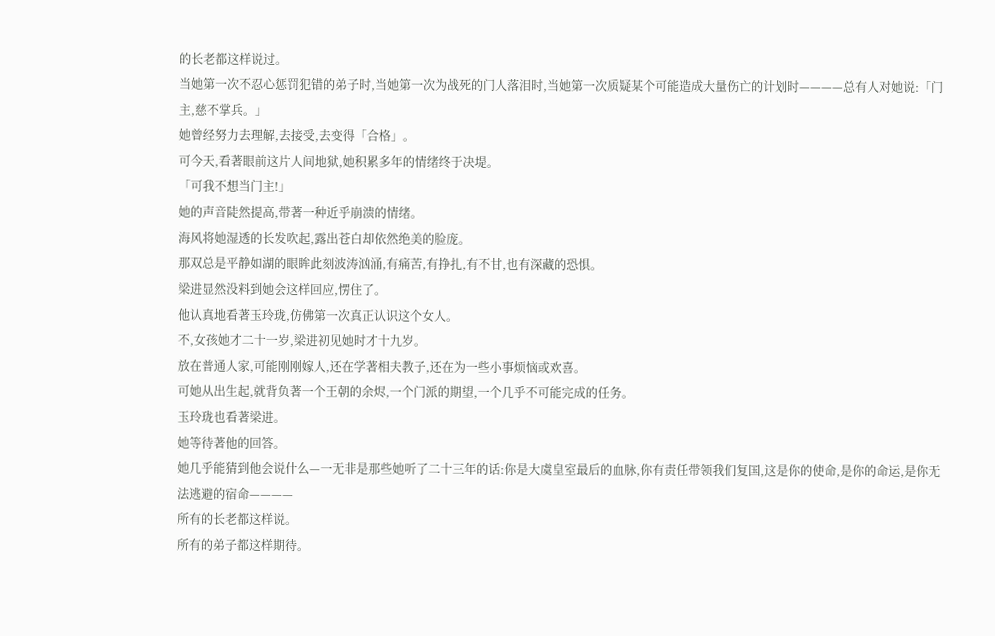的长老都这样说过。
当她第一次不忍心惩罚犯错的弟子时,当她第一次为战死的门人落泪时,当她第一次质疑某个可能造成大量伤亡的计划时————总有人对她说:「门主,慈不掌兵。」
她曾经努力去理解,去接受,去变得「合格」。
可今天,看著眼前这片人间地狱,她积累多年的情绪终于决堤。
「可我不想当门主!」
她的声音陡然提高,带著一种近乎崩溃的情绪。
海风将她湿透的长发吹起,露出苍白却依然绝美的脸庞。
那双总是平静如湖的眼眸此刻波涛汹涌,有痛苦,有挣扎,有不甘,也有深藏的恐惧。
梁进显然没料到她会这样回应,愣住了。
他认真地看著玉玲珑,仿佛第一次真正认识这个女人。
不,女孩她才二十一岁,梁进初见她时才十九岁。
放在普通人家,可能刚刚嫁人,还在学著相夫教子,还在为一些小事烦恼或欢喜。
可她从出生起,就背负著一个王朝的余烬,一个门派的期望,一个几乎不可能完成的任务。
玉玲珑也看著梁进。
她等待著他的回答。
她几乎能猜到他会说什么—一无非是那些她听了二十三年的话:你是大虞皇室最后的血脉,你有责任带领我们复国,这是你的使命,是你的命运,是你无法逃避的宿命————
所有的长老都这样说。
所有的弟子都这样期待。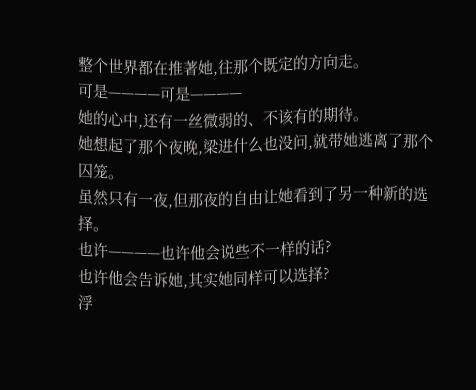整个世界都在推著她,往那个既定的方向走。
可是————可是————
她的心中,还有一丝微弱的、不该有的期待。
她想起了那个夜晚,梁进什么也没问,就带她逃离了那个囚笼。
虽然只有一夜,但那夜的自由让她看到了另一种新的选择。
也许————也许他会说些不一样的话?
也许他会告诉她,其实她同样可以选择?
浮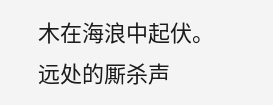木在海浪中起伏。
远处的厮杀声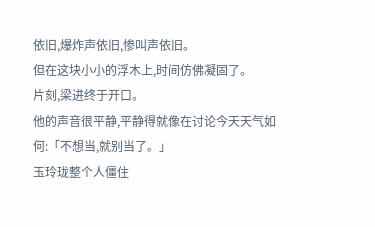依旧,爆炸声依旧,惨叫声依旧。
但在这块小小的浮木上,时间仿佛凝固了。
片刻,梁进终于开口。
他的声音很平静,平静得就像在讨论今天天气如何:「不想当,就别当了。」
玉玲珑整个人僵住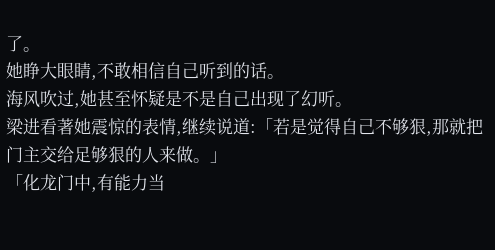了。
她睁大眼睛,不敢相信自己听到的话。
海风吹过,她甚至怀疑是不是自己出现了幻听。
梁进看著她震惊的表情,继续说道:「若是觉得自己不够狠,那就把门主交给足够狠的人来做。」
「化龙门中,有能力当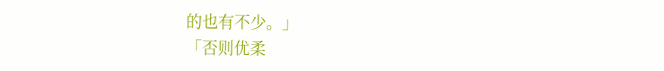的也有不少。」
「否则优柔